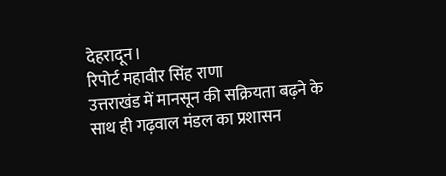देहरादून।
रिपोर्ट महावीर सिंह राणा
उत्तराखंड में मानसून की सक्रियता बढ़ने के साथ ही गढ़वाल मंडल का प्रशासन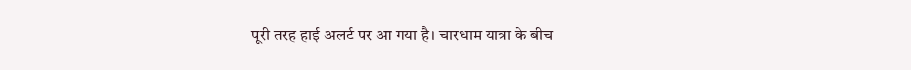पूरी तरह हाई अलर्ट पर आ गया है। चारधाम यात्रा के बीच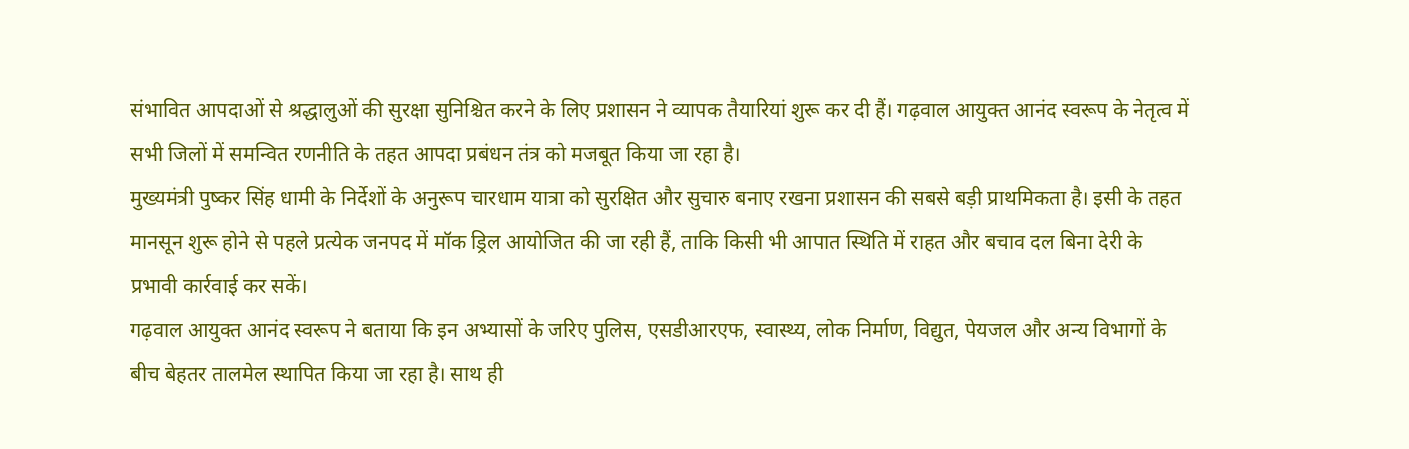संभावित आपदाओं से श्रद्धालुओं की सुरक्षा सुनिश्चित करने के लिए प्रशासन ने व्यापक तैयारियां शुरू कर दी हैं। गढ़वाल आयुक्त आनंद स्वरूप के नेतृत्व में सभी जिलों में समन्वित रणनीति के तहत आपदा प्रबंधन तंत्र को मजबूत किया जा रहा है।
मुख्यमंत्री पुष्कर सिंह धामी के निर्देशों के अनुरूप चारधाम यात्रा को सुरक्षित और सुचारु बनाए रखना प्रशासन की सबसे बड़ी प्राथमिकता है। इसी के तहत मानसून शुरू होने से पहले प्रत्येक जनपद में मॉक ड्रिल आयोजित की जा रही हैं, ताकि किसी भी आपात स्थिति में राहत और बचाव दल बिना देरी के प्रभावी कार्रवाई कर सकें।
गढ़वाल आयुक्त आनंद स्वरूप ने बताया कि इन अभ्यासों के जरिए पुलिस, एसडीआरएफ, स्वास्थ्य, लोक निर्माण, विद्युत, पेयजल और अन्य विभागों के बीच बेहतर तालमेल स्थापित किया जा रहा है। साथ ही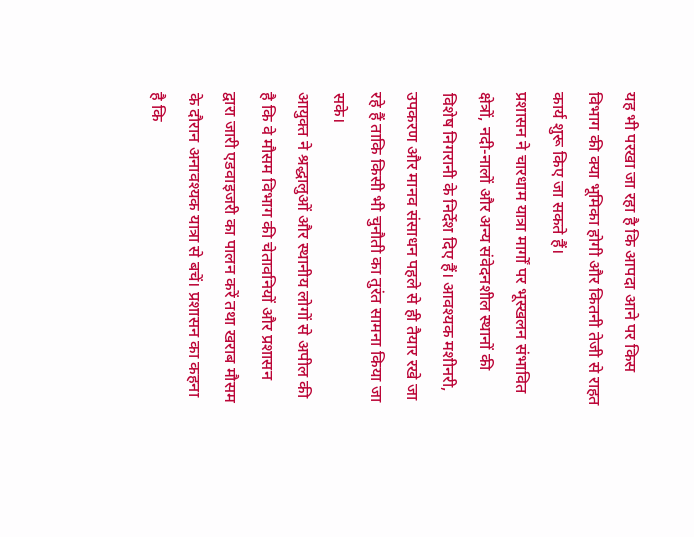यह भी परखा जा रहा है कि आपदा आने पर किस विभाग की क्या भूमिका होगी और कितनी तेजी से राहत कार्य शुरू किए जा सकते हैं।
प्रशासन ने चारधाम यात्रा मार्गों पर भूस्खलन संभावित क्षेत्रों, नदी-नालों और अन्य संवेदनशील स्थानों की विशेष निगरानी के निर्देश दिए हैं। आवश्यक मशीनरी, उपकरण और मानव संसाधन पहले से ही तैयार रखे जा रहे हैं ताकि किसी भी चुनौती का तुरंत सामना किया जा सके।
आयुक्त ने श्रद्धालुओं और स्थानीय लोगों से अपील की है कि वे मौसम विभाग की चेतावनियों और प्रशासन द्वारा जारी एडवाइजरी का पालन करें तथा खराब मौसम के दौरान अनावश्यक यात्रा से बचें। प्रशासन का कहना है कि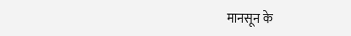मानसून के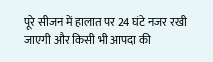पूरे सीजन में हालात पर 24 घंटे नजर रखी जाएगी और किसी भी आपदा की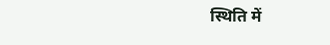स्थिति में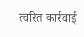त्वरित कार्रवाई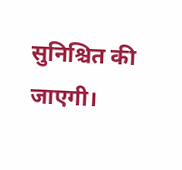सुनिश्चित की जाएगी।